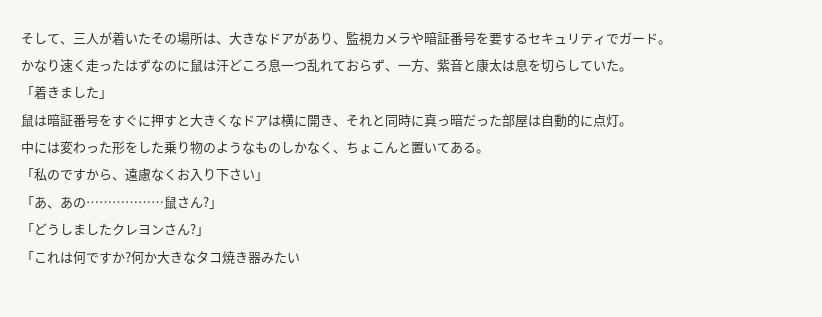そして、三人が着いたその場所は、大きなドアがあり、監視カメラや暗証番号を要するセキュリティでガード。
かなり速く走ったはずなのに鼠は汗どころ息一つ乱れておらず、一方、紫音と康太は息を切らしていた。
「着きました」
鼠は暗証番号をすぐに押すと大きくなドアは横に開き、それと同時に真っ暗だった部屋は自動的に点灯。
中には変わった形をした乗り物のようなものしかなく、ちょこんと置いてある。
「私のですから、遠慮なくお入り下さい」
「あ、あの………………鼠さん?」
「どうしましたクレヨンさん?」
「これは何ですか?何か大きなタコ焼き器みたい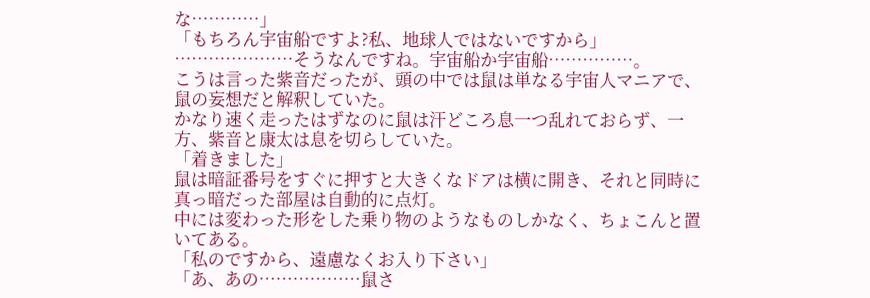な…………」
「もちろん宇宙船ですよ?私、地球人ではないですから」
…………………そうなんですね。宇宙船か宇宙船……………。
こうは言った紫音だったが、頭の中では鼠は単なる宇宙人マニアで、鼠の妄想だと解釈していた。
かなり速く走ったはずなのに鼠は汗どころ息一つ乱れておらず、一方、紫音と康太は息を切らしていた。
「着きました」
鼠は暗証番号をすぐに押すと大きくなドアは横に開き、それと同時に真っ暗だった部屋は自動的に点灯。
中には変わった形をした乗り物のようなものしかなく、ちょこんと置いてある。
「私のですから、遠慮なくお入り下さい」
「あ、あの………………鼠さ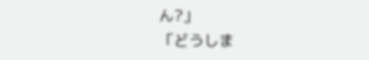ん?」
「どうしま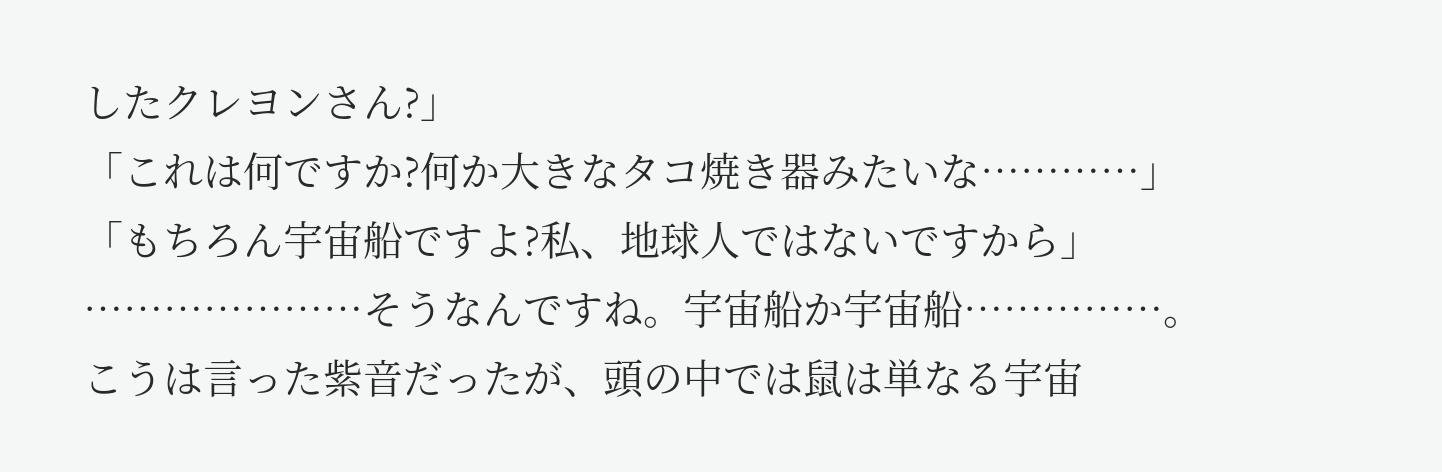したクレヨンさん?」
「これは何ですか?何か大きなタコ焼き器みたいな…………」
「もちろん宇宙船ですよ?私、地球人ではないですから」
…………………そうなんですね。宇宙船か宇宙船……………。
こうは言った紫音だったが、頭の中では鼠は単なる宇宙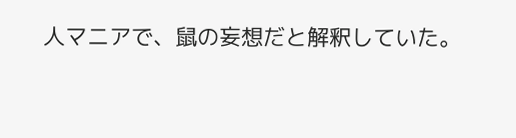人マニアで、鼠の妄想だと解釈していた。